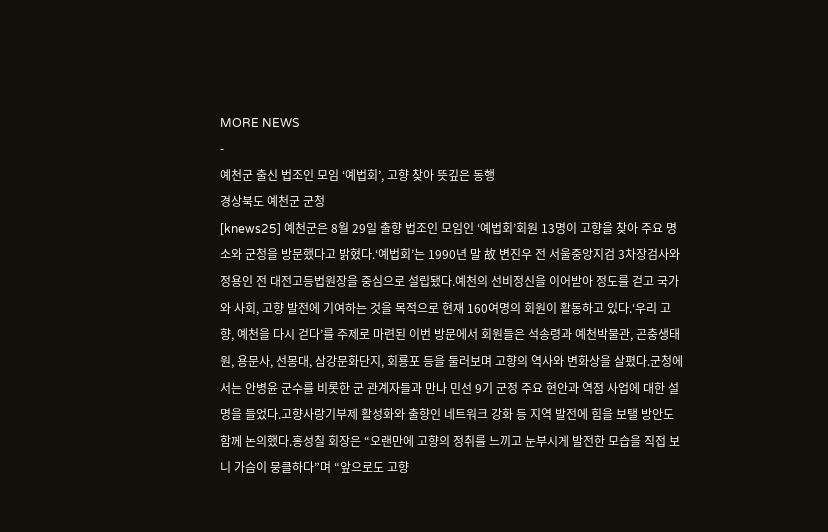MORE NEWS
-
예천군 출신 법조인 모임 ‘예법회’, 고향 찾아 뜻깊은 동행
경상북도 예천군 군청
[knews25] 예천군은 8월 29일 출향 법조인 모임인 ‘예법회’회원 13명이 고향을 찾아 주요 명소와 군청을 방문했다고 밝혔다.‘예법회’는 1990년 말 故 변진우 전 서울중앙지검 3차장검사와 정용인 전 대전고등법원장을 중심으로 설립됐다.예천의 선비정신을 이어받아 정도를 걷고 국가와 사회, 고향 발전에 기여하는 것을 목적으로 현재 160여명의 회원이 활동하고 있다.‘우리 고향, 예천을 다시 걷다’를 주제로 마련된 이번 방문에서 회원들은 석송령과 예천박물관, 곤충생태원, 용문사, 선몽대, 삼강문화단지, 회룡포 등을 둘러보며 고향의 역사와 변화상을 살폈다.군청에서는 안병윤 군수를 비롯한 군 관계자들과 만나 민선 9기 군정 주요 현안과 역점 사업에 대한 설명을 들었다.고향사랑기부제 활성화와 출향인 네트워크 강화 등 지역 발전에 힘을 보탤 방안도 함께 논의했다.홍성칠 회장은 “오랜만에 고향의 정취를 느끼고 눈부시게 발전한 모습을 직접 보니 가슴이 뭉클하다”며 “앞으로도 고향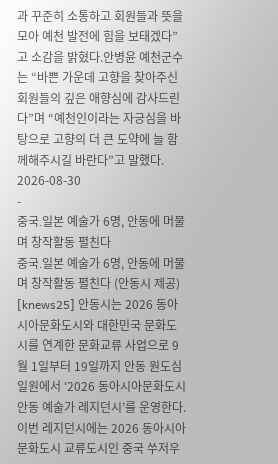과 꾸준히 소통하고 회원들과 뜻을 모아 예천 발전에 힘을 보태겠다”고 소감을 밝혔다.안병윤 예천군수는 “바쁜 가운데 고향을 찾아주신 회원들의 깊은 애향심에 감사드린다”며 “예천인이라는 자긍심을 바탕으로 고향의 더 큰 도약에 늘 함께해주시길 바란다”고 말했다.
2026-08-30
-
중국․일본 예술가 6명, 안동에 머물며 창작활동 펼친다
중국․일본 예술가 6명, 안동에 머물며 창작활동 펼친다 (안동시 제공)
[knews25] 안동시는 2026 동아시아문화도시와 대한민국 문화도시를 연계한 문화교류 사업으로 9월 1일부터 19일까지 안동 원도심 일원에서 ‘2026 동아시아문화도시 안동 예술가 레지던시’를 운영한다.이번 레지던시에는 2026 동아시아문화도시 교류도시인 중국 쑤저우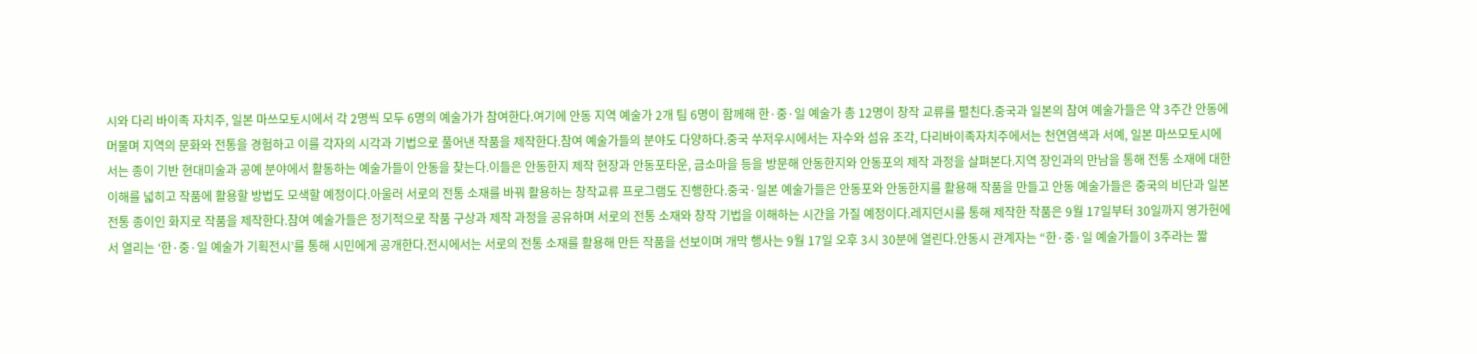시와 다리 바이족 자치주, 일본 마쓰모토시에서 각 2명씩 모두 6명의 예술가가 참여한다.여기에 안동 지역 예술가 2개 팀 6명이 함께해 한·중·일 예술가 총 12명이 창작 교류를 펼친다.중국과 일본의 참여 예술가들은 약 3주간 안동에 머물며 지역의 문화와 전통을 경험하고 이를 각자의 시각과 기법으로 풀어낸 작품을 제작한다.참여 예술가들의 분야도 다양하다.중국 쑤저우시에서는 자수와 섬유 조각, 다리바이족자치주에서는 천연염색과 서예, 일본 마쓰모토시에서는 종이 기반 현대미술과 공예 분야에서 활동하는 예술가들이 안동을 찾는다.이들은 안동한지 제작 현장과 안동포타운, 금소마을 등을 방문해 안동한지와 안동포의 제작 과정을 살펴본다.지역 장인과의 만남을 통해 전통 소재에 대한 이해를 넓히고 작품에 활용할 방법도 모색할 예정이다.아울러 서로의 전통 소재를 바꿔 활용하는 창작교류 프로그램도 진행한다.중국·일본 예술가들은 안동포와 안동한지를 활용해 작품을 만들고 안동 예술가들은 중국의 비단과 일본 전통 종이인 화지로 작품을 제작한다.참여 예술가들은 정기적으로 작품 구상과 제작 과정을 공유하며 서로의 전통 소재와 창작 기법을 이해하는 시간을 가질 예정이다.레지던시를 통해 제작한 작품은 9월 17일부터 30일까지 영가헌에서 열리는 ‘한·중·일 예술가 기획전시’를 통해 시민에게 공개한다.전시에서는 서로의 전통 소재를 활용해 만든 작품을 선보이며 개막 행사는 9월 17일 오후 3시 30분에 열린다.안동시 관계자는 “한·중·일 예술가들이 3주라는 짧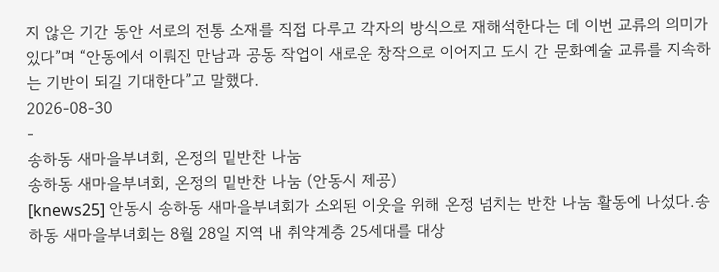지 않은 기간 동안 서로의 전통 소재를 직접 다루고 각자의 방식으로 재해석한다는 데 이번 교류의 의미가 있다”며 “안동에서 이뤄진 만남과 공동 작업이 새로운 창작으로 이어지고 도시 간 문화예술 교류를 지속하는 기반이 되길 기대한다”고 말했다.
2026-08-30
-
송하동 새마을부녀회, 온정의 밑반찬 나눔
송하동 새마을부녀회, 온정의 밑반찬 나눔 (안동시 제공)
[knews25] 안동시 송하동 새마을부녀회가 소외된 이웃을 위해 온정 넘치는 반찬 나눔 활동에 나섰다.송하동 새마을부녀회는 8월 28일 지역 내 취약계층 25세대를 대상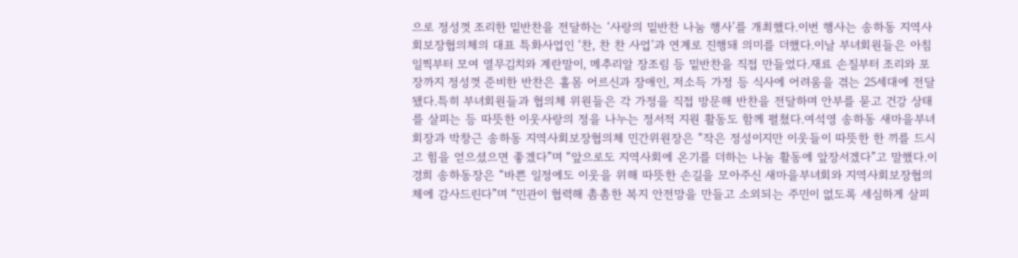으로 정성껏 조리한 밑반찬을 전달하는 ‘사랑의 밑반찬 나눔 행사’를 개최했다.이번 행사는 송하동 지역사회보장협의체의 대표 특화사업인 ‘찬, 찬 찬 사업’과 연계로 진행돼 의미를 더했다.이날 부녀회원들은 아침 일찍부터 모여 열무김치와 계란말이, 메추리알 장조림 등 밑반찬을 직접 만들었다.재료 손질부터 조리와 포장까지 정성껏 준비한 반찬은 홀몸 어르신과 장애인, 저소득 가정 등 식사에 어려움을 겪는 25세대에 전달됐다.특히 부녀회원들과 협의체 위원들은 각 가정을 직접 방문해 반찬을 전달하며 안부를 묻고 건강 상태를 살피는 등 따뜻한 이웃사랑의 정을 나누는 정서적 지원 활동도 함께 펼쳤다.여석영 송하동 새마을부녀회장과 박창근 송하동 지역사회보장협의체 민간위원장은 “작은 정성이지만 이웃들이 따뜻한 한 끼를 드시고 힘을 얻으셨으면 좋겠다”며 “앞으로도 지역사회에 온기를 더하는 나눔 활동에 앞장서겠다”고 말했다.이경희 송하동장은 “바쁜 일정에도 이웃을 위해 따뜻한 손길을 모아주신 새마을부녀회와 지역사회보장협의체에 감사드린다”며 “민관이 협력해 촘촘한 복지 안전망을 만들고 소외되는 주민이 없도록 세심하게 살피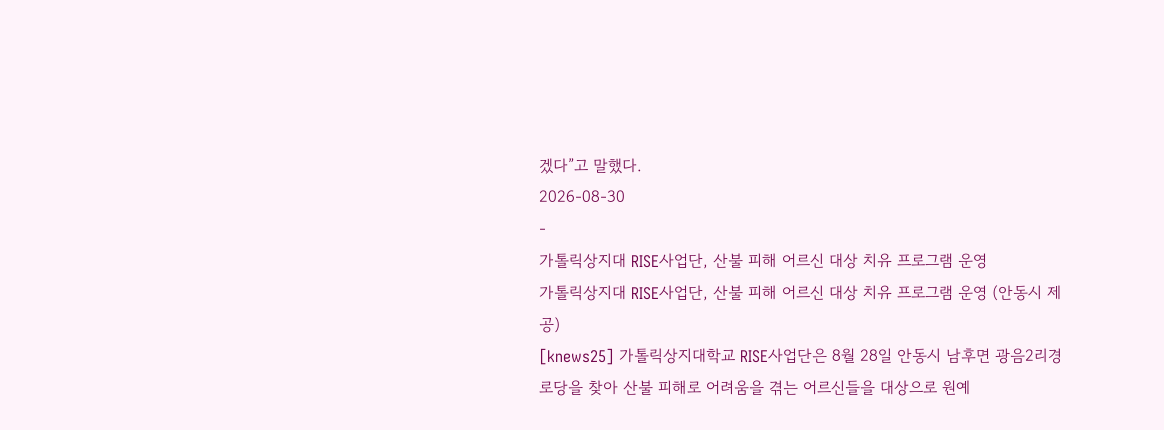겠다”고 말했다.
2026-08-30
-
가톨릭상지대 RISE사업단, 산불 피해 어르신 대상 치유 프로그램 운영
가톨릭상지대 RISE사업단, 산불 피해 어르신 대상 치유 프로그램 운영 (안동시 제공)
[knews25] 가톨릭상지대학교 RISE사업단은 8월 28일 안동시 남후면 광음2리경로당을 찾아 산불 피해로 어려움을 겪는 어르신들을 대상으로 원예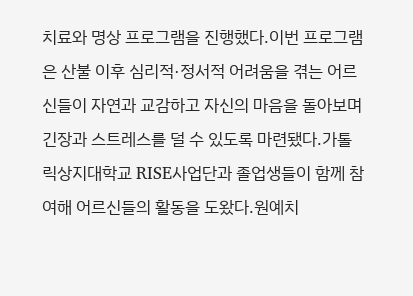치료와 명상 프로그램을 진행했다.이번 프로그램은 산불 이후 심리적·정서적 어려움을 겪는 어르신들이 자연과 교감하고 자신의 마음을 돌아보며 긴장과 스트레스를 덜 수 있도록 마련됐다.가톨릭상지대학교 RISE사업단과 졸업생들이 함께 참여해 어르신들의 활동을 도왔다.원예치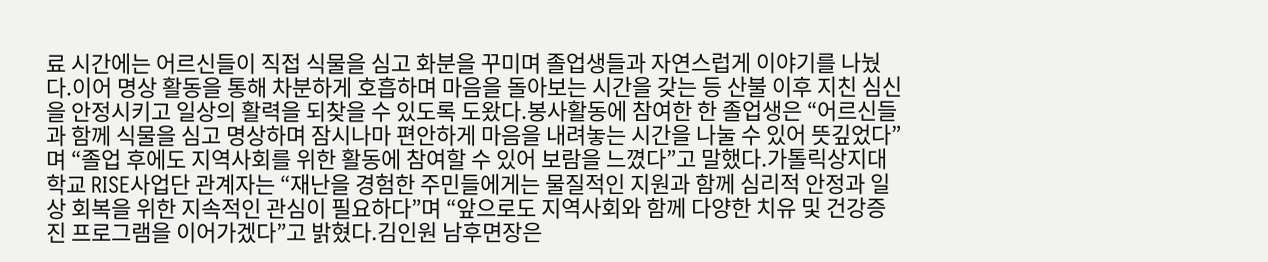료 시간에는 어르신들이 직접 식물을 심고 화분을 꾸미며 졸업생들과 자연스럽게 이야기를 나눴다.이어 명상 활동을 통해 차분하게 호흡하며 마음을 돌아보는 시간을 갖는 등 산불 이후 지친 심신을 안정시키고 일상의 활력을 되찾을 수 있도록 도왔다.봉사활동에 참여한 한 졸업생은 “어르신들과 함께 식물을 심고 명상하며 잠시나마 편안하게 마음을 내려놓는 시간을 나눌 수 있어 뜻깊었다”며 “졸업 후에도 지역사회를 위한 활동에 참여할 수 있어 보람을 느꼈다”고 말했다.가톨릭상지대학교 RISE사업단 관계자는 “재난을 경험한 주민들에게는 물질적인 지원과 함께 심리적 안정과 일상 회복을 위한 지속적인 관심이 필요하다”며 “앞으로도 지역사회와 함께 다양한 치유 및 건강증진 프로그램을 이어가겠다”고 밝혔다.김인원 남후면장은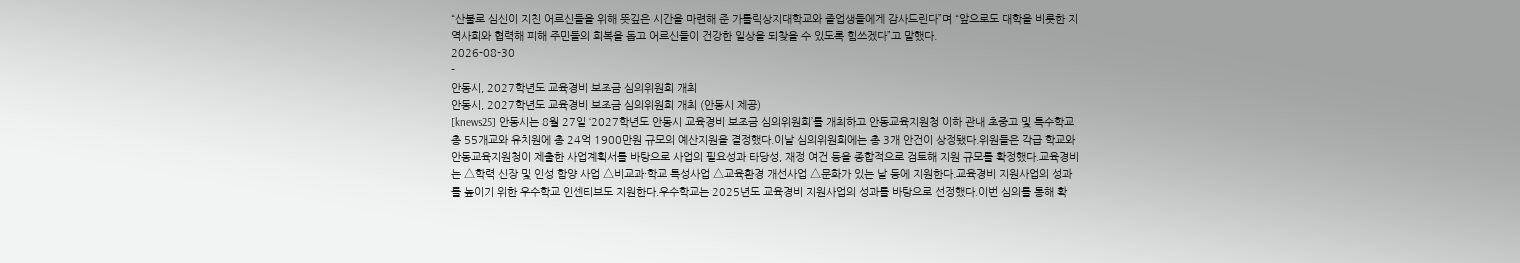“산불로 심신이 지친 어르신들을 위해 뜻깊은 시간을 마련해 준 가톨릭상지대학교와 졸업생들에게 감사드린다”며 “앞으로도 대학을 비롯한 지역사회와 협력해 피해 주민들의 회복을 돕고 어르신들이 건강한 일상을 되찾을 수 있도록 힘쓰겠다”고 말했다.
2026-08-30
-
안동시, 2027학년도 교육경비 보조금 심의위원회 개최
안동시, 2027학년도 교육경비 보조금 심의위원회 개최 (안동시 제공)
[knews25] 안동시는 8월 27일 ‘2027학년도 안동시 교육경비 보조금 심의위원회’를 개최하고 안동교육지원청 이하 관내 초중고 및 특수학교 총 55개교와 유치원에 총 24억 1900만원 규모의 예산지원을 결정했다.이날 심의위원회에는 총 3개 안건이 상정됐다.위원들은 각급 학교와 안동교육지원청이 제출한 사업계획서를 바탕으로 사업의 필요성과 타당성, 재정 여건 등을 종합적으로 검토해 지원 규모를 확정했다.교육경비는 △학력 신장 및 인성 함양 사업 △비교과·학교 특성사업 △교육환경 개선사업 △문화가 있는 날 등에 지원한다.교육경비 지원사업의 성과를 높이기 위한 우수학교 인센티브도 지원한다.우수학교는 2025년도 교육경비 지원사업의 성과를 바탕으로 선정했다.이번 심의를 통해 확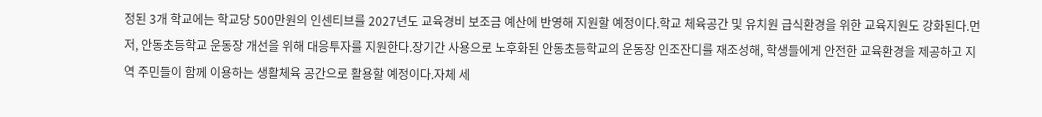정된 3개 학교에는 학교당 500만원의 인센티브를 2027년도 교육경비 보조금 예산에 반영해 지원할 예정이다.학교 체육공간 및 유치원 급식환경을 위한 교육지원도 강화된다.먼저, 안동초등학교 운동장 개선을 위해 대응투자를 지원한다.장기간 사용으로 노후화된 안동초등학교의 운동장 인조잔디를 재조성해, 학생들에게 안전한 교육환경을 제공하고 지역 주민들이 함께 이용하는 생활체육 공간으로 활용할 예정이다.자체 세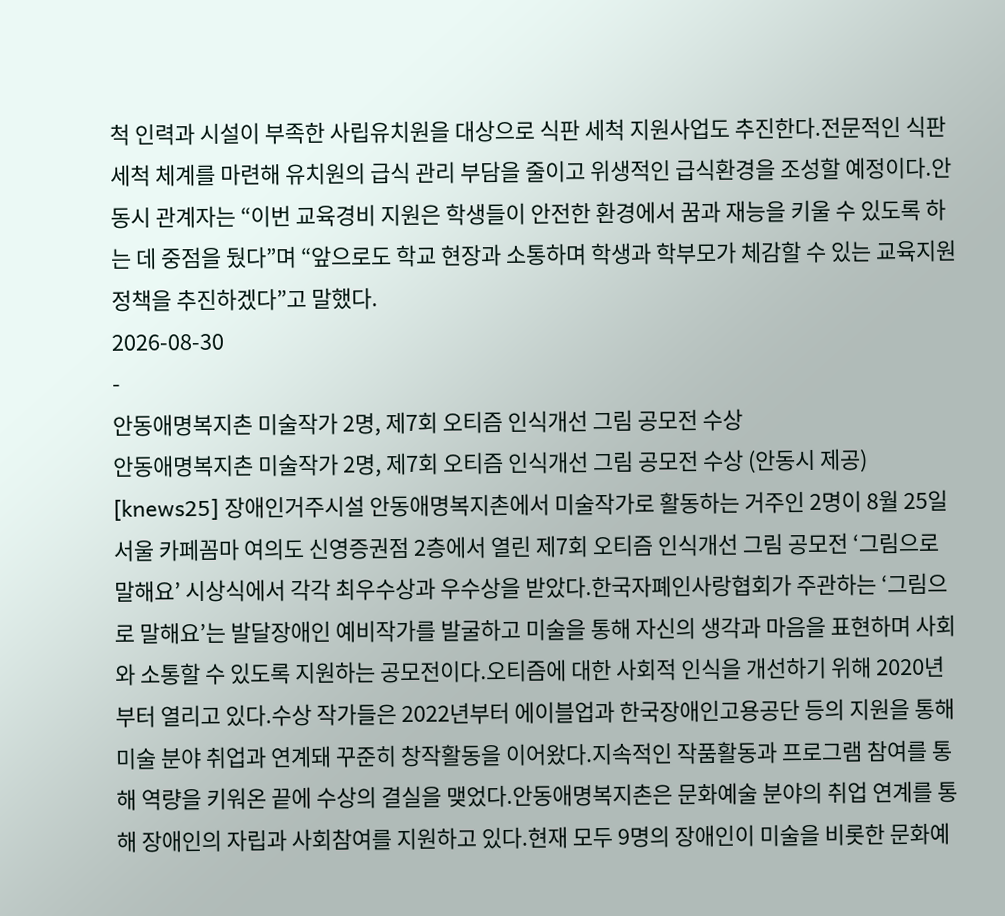척 인력과 시설이 부족한 사립유치원을 대상으로 식판 세척 지원사업도 추진한다.전문적인 식판 세척 체계를 마련해 유치원의 급식 관리 부담을 줄이고 위생적인 급식환경을 조성할 예정이다.안동시 관계자는 “이번 교육경비 지원은 학생들이 안전한 환경에서 꿈과 재능을 키울 수 있도록 하는 데 중점을 뒀다”며 “앞으로도 학교 현장과 소통하며 학생과 학부모가 체감할 수 있는 교육지원 정책을 추진하겠다”고 말했다.
2026-08-30
-
안동애명복지촌 미술작가 2명, 제7회 오티즘 인식개선 그림 공모전 수상
안동애명복지촌 미술작가 2명, 제7회 오티즘 인식개선 그림 공모전 수상 (안동시 제공)
[knews25] 장애인거주시설 안동애명복지촌에서 미술작가로 활동하는 거주인 2명이 8월 25일 서울 카페꼼마 여의도 신영증권점 2층에서 열린 제7회 오티즘 인식개선 그림 공모전 ‘그림으로 말해요’ 시상식에서 각각 최우수상과 우수상을 받았다.한국자폐인사랑협회가 주관하는 ‘그림으로 말해요’는 발달장애인 예비작가를 발굴하고 미술을 통해 자신의 생각과 마음을 표현하며 사회와 소통할 수 있도록 지원하는 공모전이다.오티즘에 대한 사회적 인식을 개선하기 위해 2020년부터 열리고 있다.수상 작가들은 2022년부터 에이블업과 한국장애인고용공단 등의 지원을 통해 미술 분야 취업과 연계돼 꾸준히 창작활동을 이어왔다.지속적인 작품활동과 프로그램 참여를 통해 역량을 키워온 끝에 수상의 결실을 맺었다.안동애명복지촌은 문화예술 분야의 취업 연계를 통해 장애인의 자립과 사회참여를 지원하고 있다.현재 모두 9명의 장애인이 미술을 비롯한 문화예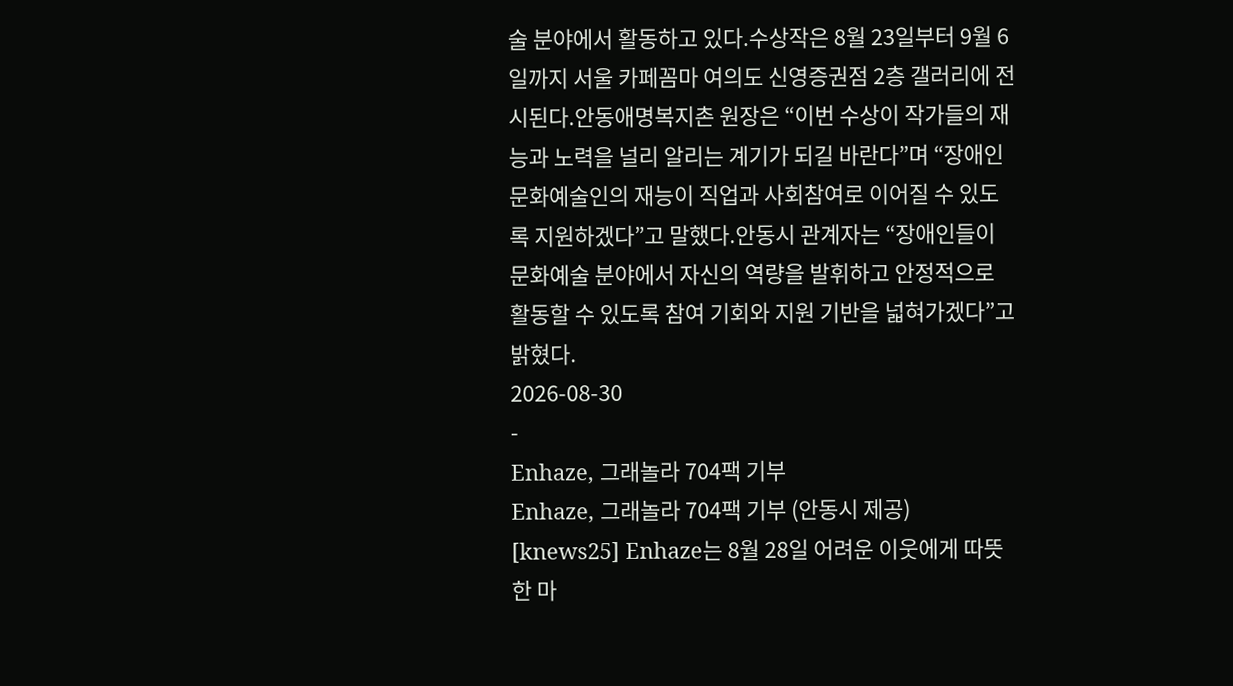술 분야에서 활동하고 있다.수상작은 8월 23일부터 9월 6일까지 서울 카페꼼마 여의도 신영증권점 2층 갤러리에 전시된다.안동애명복지촌 원장은 “이번 수상이 작가들의 재능과 노력을 널리 알리는 계기가 되길 바란다”며 “장애인 문화예술인의 재능이 직업과 사회참여로 이어질 수 있도록 지원하겠다”고 말했다.안동시 관계자는 “장애인들이 문화예술 분야에서 자신의 역량을 발휘하고 안정적으로 활동할 수 있도록 참여 기회와 지원 기반을 넓혀가겠다”고 밝혔다.
2026-08-30
-
Enhaze, 그래놀라 704팩 기부
Enhaze, 그래놀라 704팩 기부 (안동시 제공)
[knews25] Enhaze는 8월 28일 어려운 이웃에게 따뜻한 마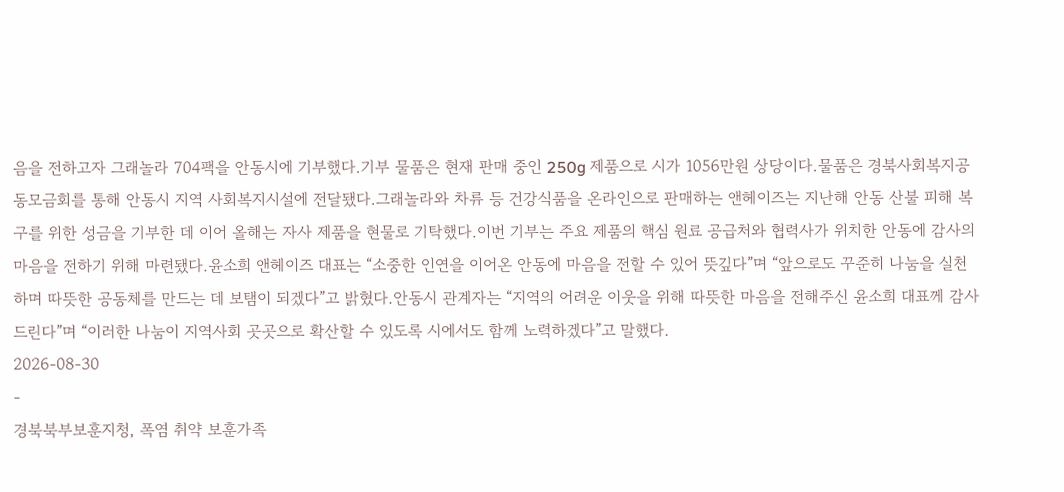음을 전하고자 그래놀라 704팩을 안동시에 기부했다.기부 물품은 현재 판매 중인 250g 제품으로 시가 1056만원 상당이다.물품은 경북사회복지공동모금회를 통해 안동시 지역 사회복지시설에 전달됐다.그래놀라와 차류 등 건강식품을 온라인으로 판매하는 앤헤이즈는 지난해 안동 산불 피해 복구를 위한 성금을 기부한 데 이어 올해는 자사 제품을 현물로 기탁했다.이번 기부는 주요 제품의 핵심 원료 공급처와 협력사가 위치한 안동에 감사의 마음을 전하기 위해 마련됐다.윤소희 앤헤이즈 대표는 “소중한 인연을 이어온 안동에 마음을 전할 수 있어 뜻깊다”며 “앞으로도 꾸준히 나눔을 실천하며 따뜻한 공동체를 만드는 데 보탬이 되겠다”고 밝혔다.안동시 관계자는 “지역의 어려운 이웃을 위해 따뜻한 마음을 전해주신 윤소희 대표께 감사드린다”며 “이러한 나눔이 지역사회 곳곳으로 확산할 수 있도록 시에서도 함께 노력하겠다”고 말했다.
2026-08-30
-
경북북부보훈지청, 폭염 취약 보훈가족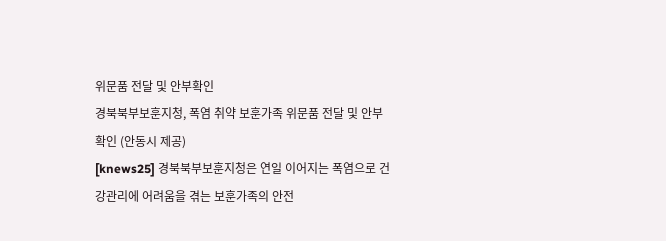위문품 전달 및 안부확인
경북북부보훈지청, 폭염 취약 보훈가족 위문품 전달 및 안부확인 (안동시 제공)
[knews25] 경북북부보훈지청은 연일 이어지는 폭염으로 건강관리에 어려움을 겪는 보훈가족의 안전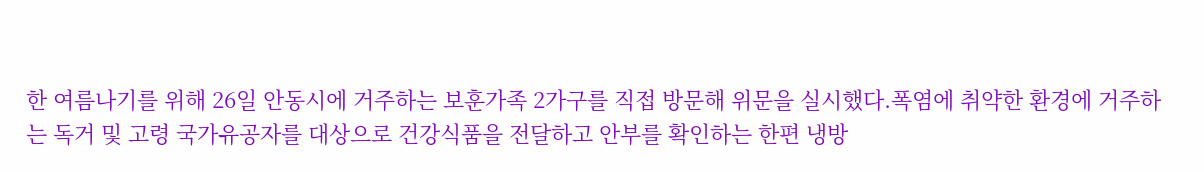한 여름나기를 위해 26일 안동시에 거주하는 보훈가족 2가구를 직접 방문해 위문을 실시했다.폭염에 취약한 환경에 거주하는 독거 및 고령 국가유공자를 대상으로 건강식품을 전달하고 안부를 확인하는 한편 냉방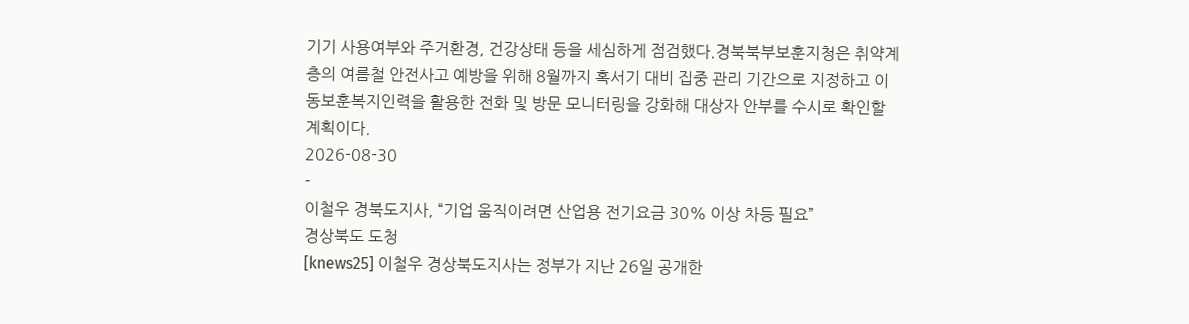기기 사용여부와 주거환경, 건강상태 등을 세심하게 점검했다.경북북부보훈지청은 취약계층의 여름철 안전사고 예방을 위해 8월까지 혹서기 대비 집중 관리 기간으로 지정하고 이동보훈복지인력을 활용한 전화 및 방문 모니터링을 강화해 대상자 안부를 수시로 확인할 계획이다.
2026-08-30
-
이철우 경북도지사, “기업 움직이려면 산업용 전기요금 30% 이상 차등 필요”
경상북도 도청
[knews25] 이철우 경상북도지사는 정부가 지난 26일 공개한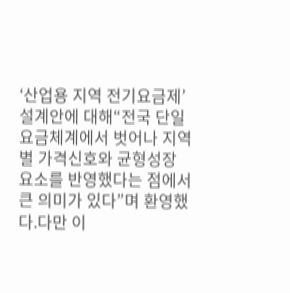‘산업용 지역 전기요금제’설계안에 대해“전국 단일요금체계에서 벗어나 지역별 가격신호와 균형성장 요소를 반영했다는 점에서 큰 의미가 있다”며 환영했다.다만 이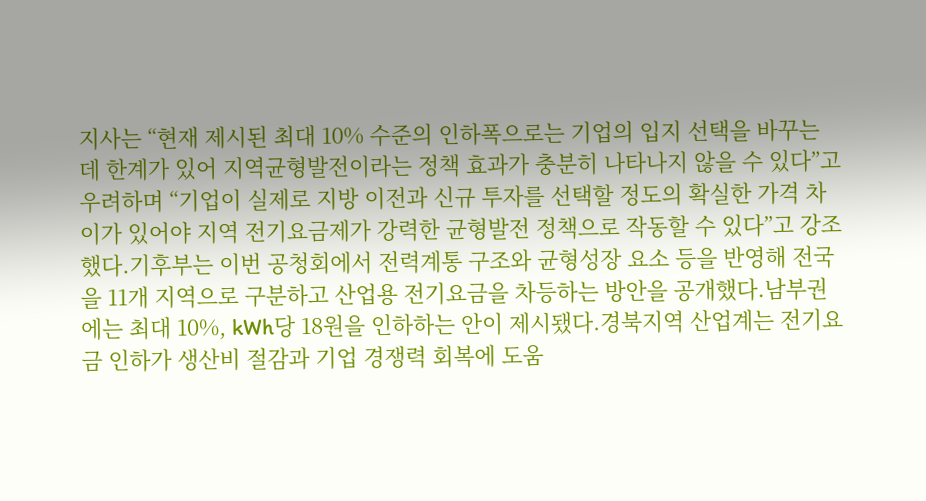지사는 “현재 제시된 최대 10% 수준의 인하폭으로는 기업의 입지 선택을 바꾸는 데 한계가 있어 지역균형발전이라는 정책 효과가 충분히 나타나지 않을 수 있다”고 우려하며 “기업이 실제로 지방 이전과 신규 투자를 선택할 정도의 확실한 가격 차이가 있어야 지역 전기요금제가 강력한 균형발전 정책으로 작동할 수 있다”고 강조했다.기후부는 이번 공청회에서 전력계통 구조와 균형성장 요소 등을 반영해 전국을 11개 지역으로 구분하고 산업용 전기요금을 차등하는 방안을 공개했다.남부권에는 최대 10%, kWh당 18원을 인하하는 안이 제시됐다.경북지역 산업계는 전기요금 인하가 생산비 절감과 기업 경쟁력 회복에 도움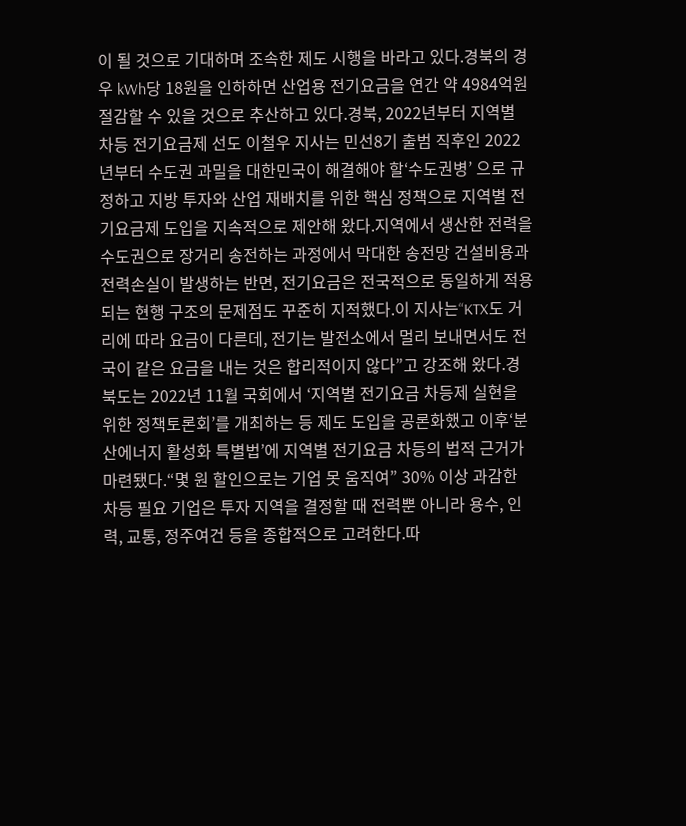이 될 것으로 기대하며 조속한 제도 시행을 바라고 있다.경북의 경우 kWh당 18원을 인하하면 산업용 전기요금을 연간 약 4984억원 절감할 수 있을 것으로 추산하고 있다.경북, 2022년부터 지역별 차등 전기요금제 선도 이철우 지사는 민선8기 출범 직후인 2022년부터 수도권 과밀을 대한민국이 해결해야 할‘수도권병’ 으로 규정하고 지방 투자와 산업 재배치를 위한 핵심 정책으로 지역별 전기요금제 도입을 지속적으로 제안해 왔다.지역에서 생산한 전력을 수도권으로 장거리 송전하는 과정에서 막대한 송전망 건설비용과 전력손실이 발생하는 반면, 전기요금은 전국적으로 동일하게 적용되는 현행 구조의 문제점도 꾸준히 지적했다.이 지사는“KTX도 거리에 따라 요금이 다른데, 전기는 발전소에서 멀리 보내면서도 전국이 같은 요금을 내는 것은 합리적이지 않다”고 강조해 왔다.경북도는 2022년 11월 국회에서 ‘지역별 전기요금 차등제 실현을 위한 정책토론회’를 개최하는 등 제도 도입을 공론화했고 이후‘분산에너지 활성화 특별법’에 지역별 전기요금 차등의 법적 근거가 마련됐다.“몇 원 할인으로는 기업 못 움직여” 30% 이상 과감한 차등 필요 기업은 투자 지역을 결정할 때 전력뿐 아니라 용수, 인력, 교통, 정주여건 등을 종합적으로 고려한다.따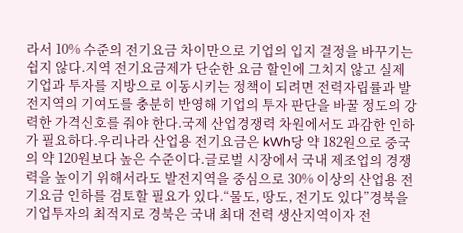라서 10% 수준의 전기요금 차이만으로 기업의 입지 결정을 바꾸기는 쉽지 않다.지역 전기요금제가 단순한 요금 할인에 그치지 않고 실제 기업과 투자를 지방으로 이동시키는 정책이 되려면 전력자립률과 발전지역의 기여도를 충분히 반영해 기업의 투자 판단을 바꿀 정도의 강력한 가격신호를 줘야 한다.국제 산업경쟁력 차원에서도 과감한 인하가 필요하다.우리나라 산업용 전기요금은 kWh당 약 182원으로 중국의 약 120원보다 높은 수준이다.글로벌 시장에서 국내 제조업의 경쟁력을 높이기 위해서라도 발전지역을 중심으로 30% 이상의 산업용 전기요금 인하를 검토할 필요가 있다.“물도, 땅도, 전기도 있다”경북을 기업투자의 최적지로 경북은 국내 최대 전력 생산지역이자 전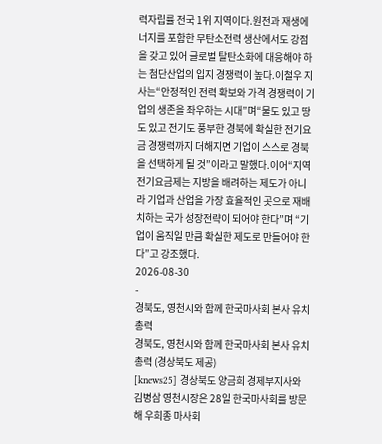력자립률 전국 1위 지역이다.원전과 재생에너지를 포함한 무탄소전력 생산에서도 강점을 갖고 있어 글로벌 탈탄소화에 대응해야 하는 첨단산업의 입지 경쟁력이 높다.이철우 지사는“안정적인 전력 확보와 가격 경쟁력이 기업의 생존을 좌우하는 시대”며“물도 있고 땅도 있고 전기도 풍부한 경북에 확실한 전기요금 경쟁력까지 더해지면 기업이 스스로 경북을 선택하게 될 것”이라고 말했다.이어“지역 전기요금제는 지방을 배려하는 제도가 아니라 기업과 산업을 가장 효율적인 곳으로 재배치하는 국가 성장전략이 되어야 한다”며 “기업이 움직일 만큼 확실한 제도로 만들어야 한다”고 강조했다.
2026-08-30
-
경북도, 영천시와 함께 한국마사회 본사 유치 총력
경북도, 영천시와 함께 한국마사회 본사 유치 총력 (경상북도 제공)
[knews25] 경상북도 양금희 경제부지사와 김병삼 영천시장은 28일 한국마사회를 방문해 우희종 마사회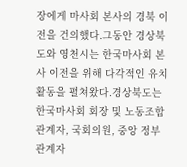장에게 마사회 본사의 경북 이전을 건의했다.그동안 경상북도와 영천시는 한국마사회 본사 이전을 위해 다각적인 유치 활동을 펼쳐왔다.경상북도는 한국마사회 회장 및 노동조합 관계자, 국회의원, 중앙 정부 관계자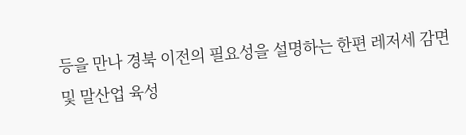등을 만나 경북 이전의 필요성을 설명하는 한편 레저세 감면 및 말산업 육성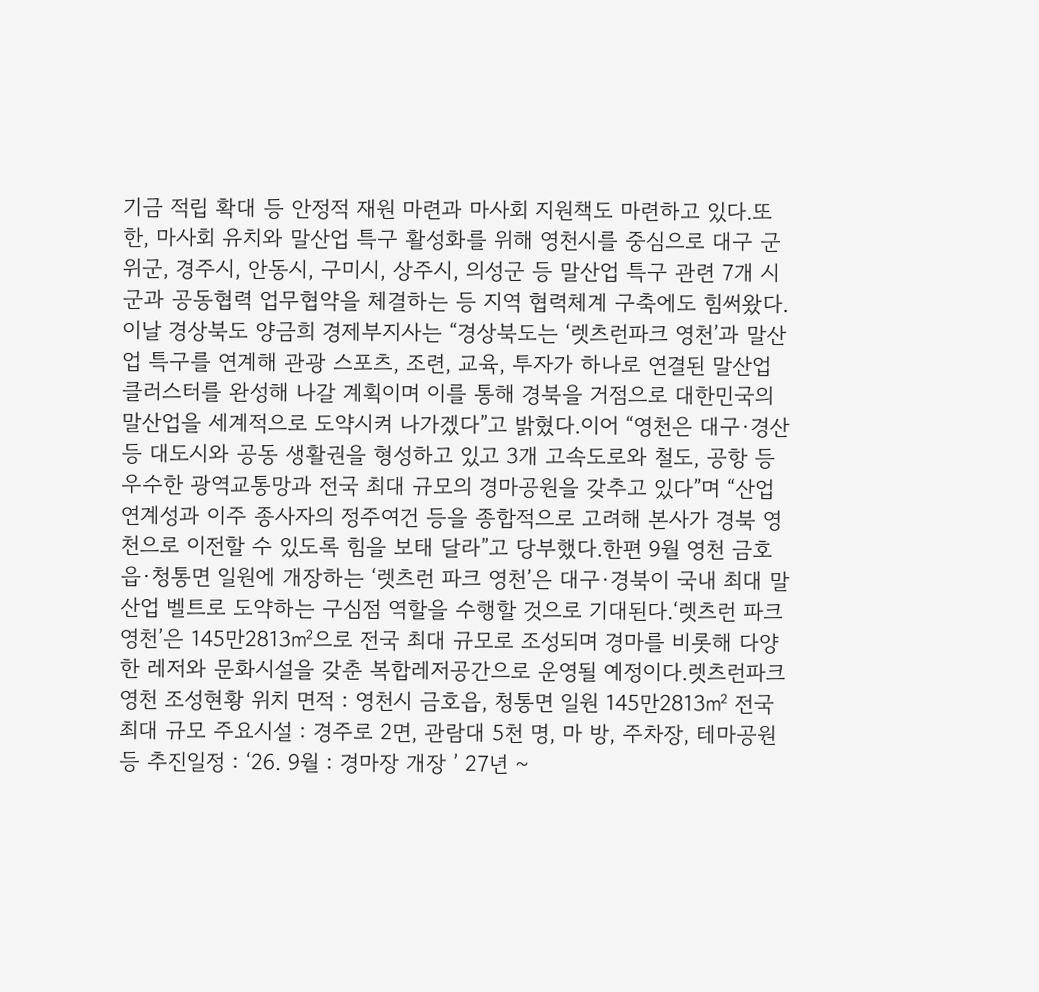기금 적립 확대 등 안정적 재원 마련과 마사회 지원책도 마련하고 있다.또한, 마사회 유치와 말산업 특구 활성화를 위해 영천시를 중심으로 대구 군위군, 경주시, 안동시, 구미시, 상주시, 의성군 등 말산업 특구 관련 7개 시군과 공동협력 업무협약을 체결하는 등 지역 협력체계 구축에도 힘써왔다.이날 경상북도 양금희 경제부지사는 “경상북도는 ‘렛츠런파크 영천’과 말산업 특구를 연계해 관광 스포츠, 조련, 교육, 투자가 하나로 연결된 말산업 클러스터를 완성해 나갈 계획이며 이를 통해 경북을 거점으로 대한민국의 말산업을 세계적으로 도약시켜 나가겠다”고 밝혔다.이어 “영천은 대구·경산 등 대도시와 공동 생활권을 형성하고 있고 3개 고속도로와 철도, 공항 등 우수한 광역교통망과 전국 최대 규모의 경마공원을 갖추고 있다”며 “산업 연계성과 이주 종사자의 정주여건 등을 종합적으로 고려해 본사가 경북 영천으로 이전할 수 있도록 힘을 보태 달라”고 당부했다.한편 9월 영천 금호읍·청통면 일원에 개장하는 ‘렛츠런 파크 영천’은 대구·경북이 국내 최대 말산업 벨트로 도약하는 구심점 역할을 수행할 것으로 기대된다.‘렛츠런 파크 영천’은 145만2813㎡으로 전국 최대 규모로 조성되며 경마를 비롯해 다양한 레저와 문화시설을 갖춘 복합레저공간으로 운영될 예정이다.렛츠런파크 영천 조성현황 위치 면적 : 영천시 금호읍, 청통면 일원 145만2813㎡ 전국 최대 규모 주요시설 : 경주로 2면, 관람대 5천 명, 마 방, 주차장, 테마공원 등 추진일정 : ‘26. 9월 : 경마장 개장 ’ 27년 ~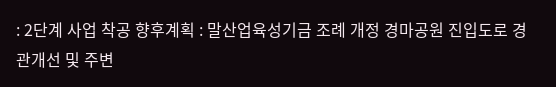: 2단계 사업 착공 향후계획 : 말산업육성기금 조례 개정 경마공원 진입도로 경관개선 및 주변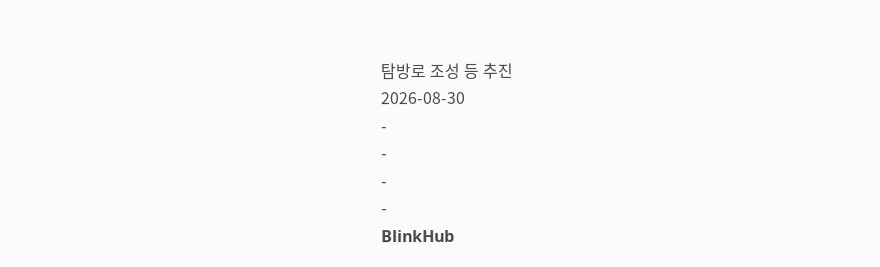탐방로 조성 등 추진
2026-08-30
-
-
-
-
BlinkHub